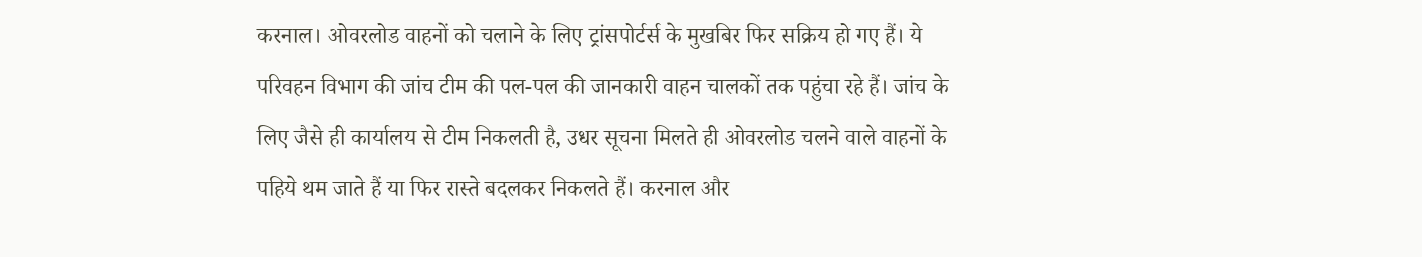करनाल। ओवरलोड वाहनों को चलाने के लिए ट्रांसपोर्टर्स के मुखबिर फिर सक्रिय हो गए हैं। ये परिवहन विभाग की जांच टीम की पल-पल की जानकारी वाहन चालकों तक पहुंचा रहे हैं। जांच के लिए जैसे ही कार्यालय से टीम निकलती है, उधर सूचना मिलते ही ओवरलोड चलने वाले वाहनों के पहिये थम जाते हैं या फिर रास्ते बदलकर निकलते हैं। करनाल और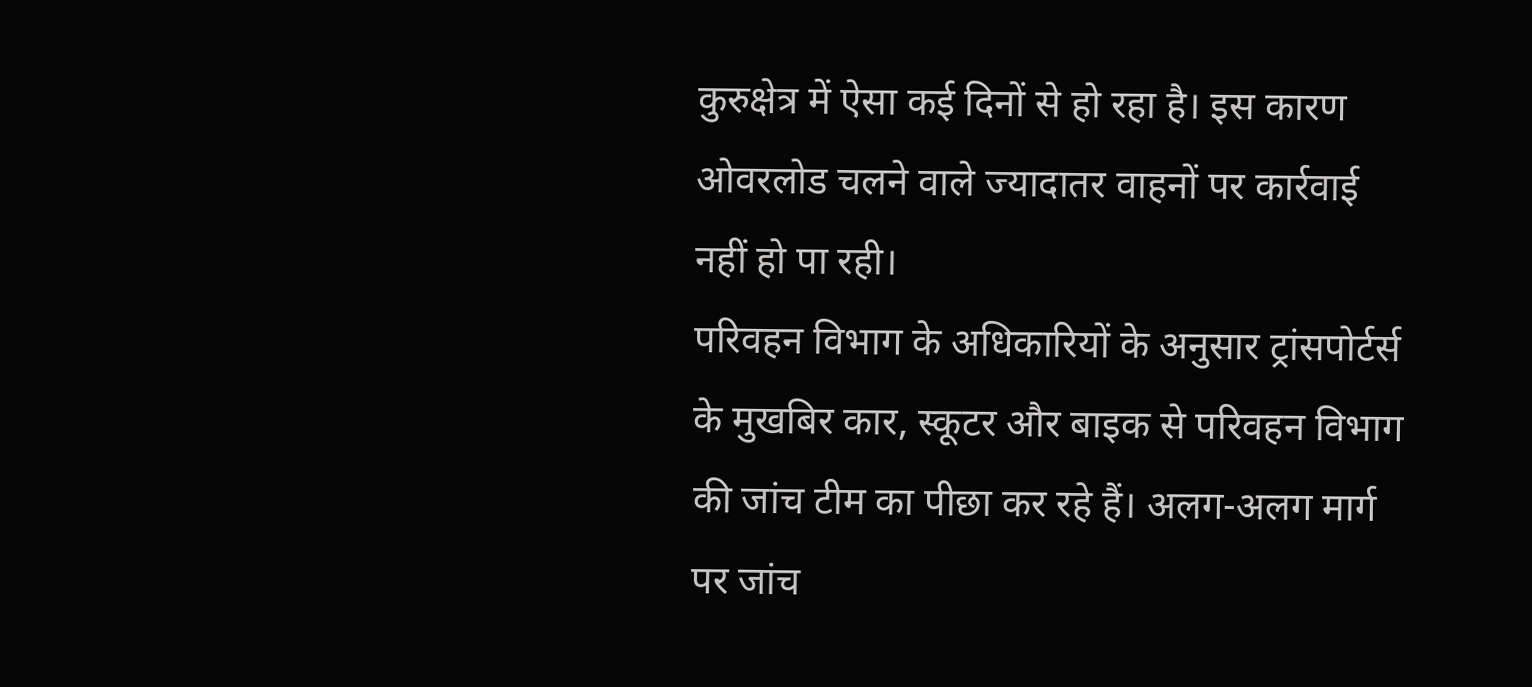कुरुक्षेत्र में ऐसा कई दिनों से हो रहा है। इस कारण ओवरलोड चलने वाले ज्यादातर वाहनों पर कार्रवाई नहीं हो पा रही।
परिवहन विभाग के अधिकारियों के अनुसार ट्रांसपोर्टर्स के मुखबिर कार, स्कूटर और बाइक से परिवहन विभाग की जांच टीम का पीछा कर रहे हैं। अलग-अलग मार्ग पर जांच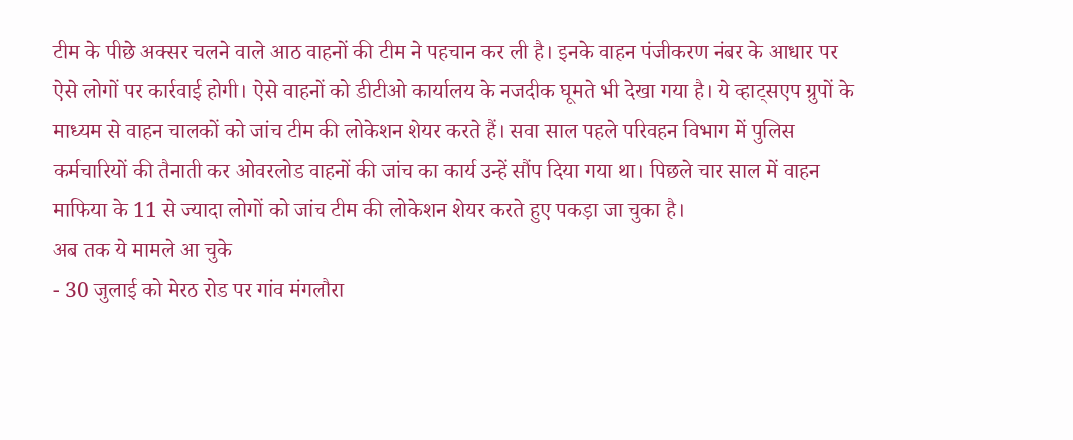टीम के पीछे अक्सर चलने वाले आठ वाहनों की टीम ने पहचान कर ली है। इनके वाहन पंजीकरण नंबर के आधार पर ऐसे लोगों पर कार्रवाई होगी। ऐसे वाहनों को डीटीओ कार्यालय के नजदीक घूमते भी देखा गया है। ये व्हाट्सएप ग्रुपों के माध्यम से वाहन चालकों को जांच टीम की लोकेशन शेयर करते हैं। सवा साल पहले परिवहन विभाग में पुलिस कर्मचारियों की तैनाती कर ओवरलोड वाहनों की जांच का कार्य उन्हें सौंप दिया गया था। पिछले चार साल में वाहन माफिया के 11 से ज्यादा लोगों को जांच टीम की लोकेशन शेयर करते हुए पकड़ा जा चुका है।
अब तक ये मामले आ चुके
- 30 जुलाई को मेरठ रोड पर गांव मंगलौरा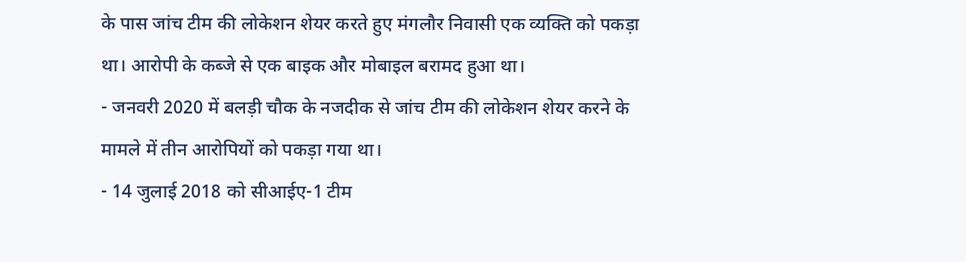के पास जांच टीम की लोकेशन शेयर करते हुए मंगलौर निवासी एक व्यक्ति को पकड़ा था। आरोपी के कब्जे से एक बाइक और मोबाइल बरामद हुआ था।
- जनवरी 2020 में बलड़ी चौक के नजदीक से जांच टीम की लोकेशन शेयर करने के मामले में तीन आरोपियों को पकड़ा गया था।
- 14 जुलाई 2018 को सीआईए-1 टीम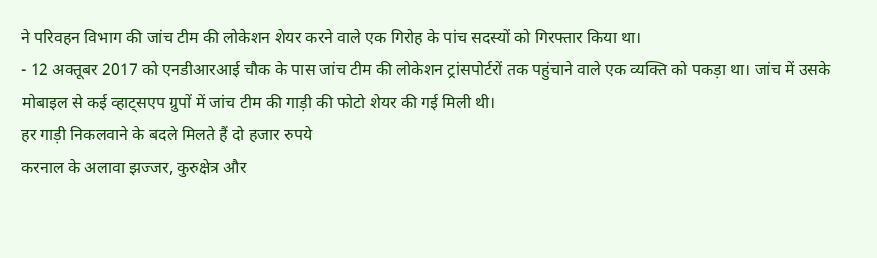ने परिवहन विभाग की जांच टीम की लोकेशन शेयर करने वाले एक गिरोह के पांच सदस्यों को गिरफ्तार किया था।
- 12 अक्तूबर 2017 को एनडीआरआई चौक के पास जांच टीम की लोकेशन ट्रांसपोर्टरों तक पहुंचाने वाले एक व्यक्ति को पकड़ा था। जांच में उसके मोबाइल से कई व्हाट्सएप ग्रुपों में जांच टीम की गाड़ी की फोटो शेयर की गई मिली थी।
हर गाड़ी निकलवाने के बदले मिलते हैं दो हजार रुपये
करनाल के अलावा झज्जर, कुरुक्षेत्र और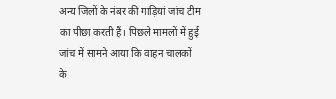अन्य जिलों के नंबर की गाड़ियां जांच टीम का पीछा करती हैं। पिछले मामलों में हुई जांच में सामने आया कि वाहन चालकों के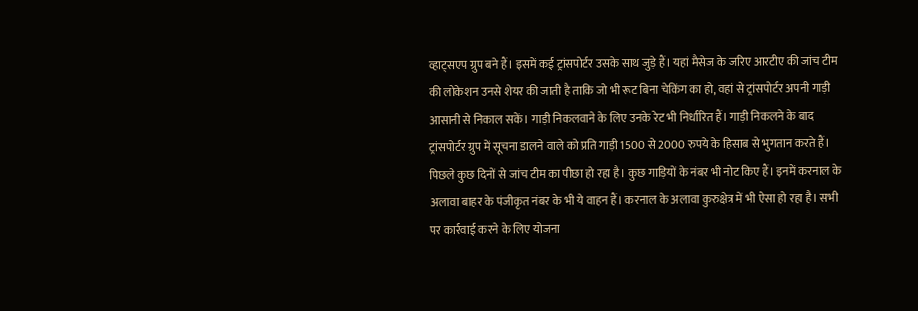व्हाट्सएप ग्रुप बने हैं। इसमें कई ट्रांसपोर्टर उसके साथ जुड़े हैं। यहां मैसेज के जरिए आरटीए की जांच टीम की लोकेशन उनसे शेयर की जाती है ताकि जो भी रूट बिना चेकिंग का हो, वहां से ट्रांसपोर्टर अपनी गाड़ी आसानी से निकाल सकें। गाड़ी निकलवाने के लिए उनके रेट भी निर्धारित हैं। गाड़ी निकलने के बाद ट्रांसपोर्टर ग्रुप में सूचना डालने वाले को प्रति गाड़ी 1500 से 2000 रुपये के हिसाब से भुगतान करते हैं।
पिछले कुछ दिनों से जांच टीम का पीछा हो रहा है। कुछ गाड़ियों के नंबर भी नोट किए हैं। इनमें करनाल के अलावा बाहर के पंजीकृत नंबर के भी ये वाहन हैं। करनाल के अलावा कुरुक्षेत्र में भी ऐसा हो रहा है। सभी पर कार्रवाई करने के लिए योजना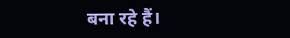बना रहे हैं।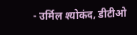- उर्मिल श्योकंद, डीटीओ